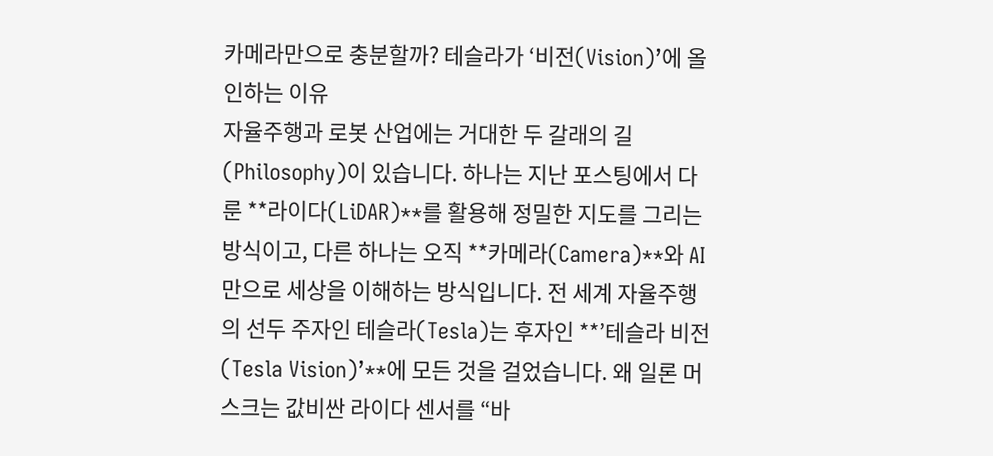카메라만으로 충분할까? 테슬라가 ‘비전(Vision)’에 올인하는 이유
자율주행과 로봇 산업에는 거대한 두 갈래의 길(Philosophy)이 있습니다. 하나는 지난 포스팅에서 다룬 **라이다(LiDAR)**를 활용해 정밀한 지도를 그리는 방식이고, 다른 하나는 오직 **카메라(Camera)**와 AI만으로 세상을 이해하는 방식입니다. 전 세계 자율주행의 선두 주자인 테슬라(Tesla)는 후자인 **’테슬라 비전(Tesla Vision)’**에 모든 것을 걸었습니다. 왜 일론 머스크는 값비싼 라이다 센서를 “바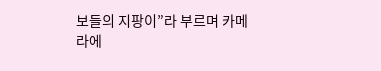보들의 지팡이”라 부르며 카메라에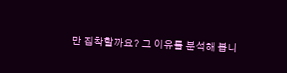만 집착할까요? 그 이유를 분석해 봅니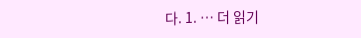다. 1. … 더 읽기